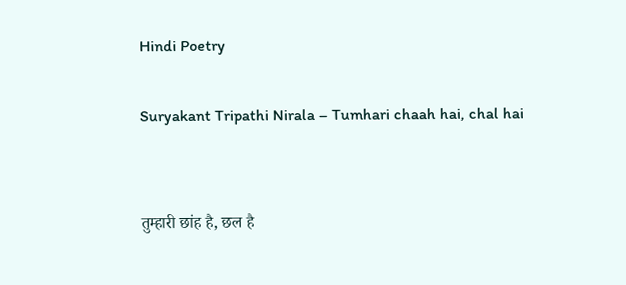Hindi Poetry

Suryakant Tripathi Nirala – Tumhari chaah hai, chal hai


तुम्हारी छांह है, छल है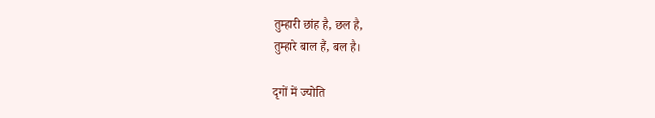तुम्हारी छांह है, छल है,
तुम्हारे बाल हैं, बल है।

दृगों में ज्योति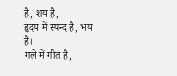है, शय है,
हृदय में स्पन्द है, भय है।
गले में गीत है,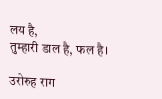लय है,
तुम्हारी डाल है, फल है।

उरोरुह राग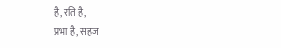है, रति है,
प्रभा है, सहज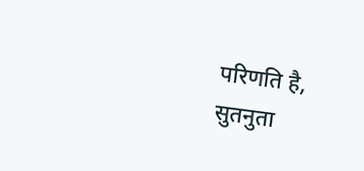परिणति है,
सुतनुता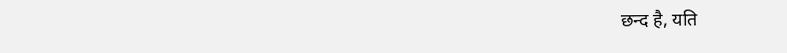छन्द है, यति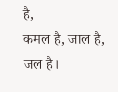है,
कमल है, जाल है, जल है।